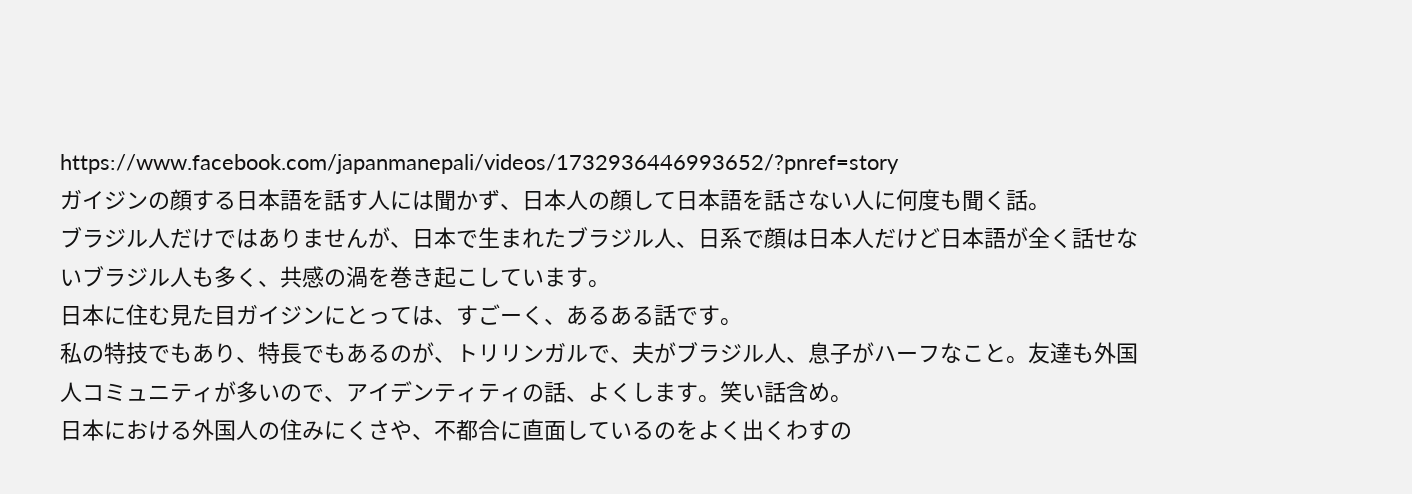https://www.facebook.com/japanmanepali/videos/1732936446993652/?pnref=story
ガイジンの顔する日本語を話す人には聞かず、日本人の顔して日本語を話さない人に何度も聞く話。
ブラジル人だけではありませんが、日本で生まれたブラジル人、日系で顔は日本人だけど日本語が全く話せないブラジル人も多く、共感の渦を巻き起こしています。
日本に住む見た目ガイジンにとっては、すごーく、あるある話です。
私の特技でもあり、特長でもあるのが、トリリンガルで、夫がブラジル人、息子がハーフなこと。友達も外国人コミュニティが多いので、アイデンティティの話、よくします。笑い話含め。
日本における外国人の住みにくさや、不都合に直面しているのをよく出くわすの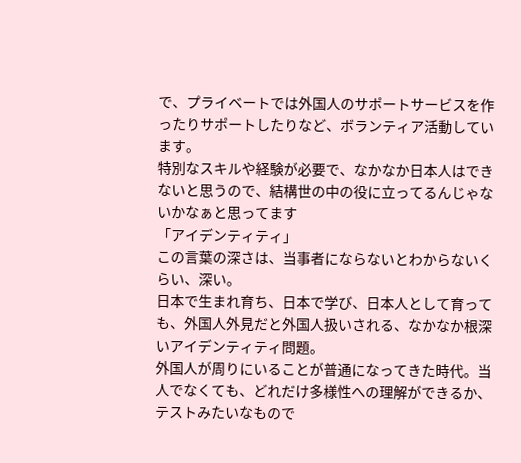で、プライベートでは外国人のサポートサービスを作ったりサポートしたりなど、ボランティア活動しています。
特別なスキルや経験が必要で、なかなか日本人はできないと思うので、結構世の中の役に立ってるんじゃないかなぁと思ってます
「アイデンティティ」
この言葉の深さは、当事者にならないとわからないくらい、深い。
日本で生まれ育ち、日本で学び、日本人として育っても、外国人外見だと外国人扱いされる、なかなか根深いアイデンティティ問題。
外国人が周りにいることが普通になってきた時代。当人でなくても、どれだけ多様性への理解ができるか、テストみたいなもので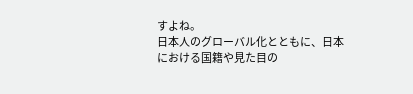すよね。
日本人のグローバル化とともに、日本における国籍や見た目の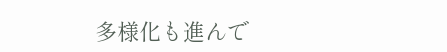多様化も進んで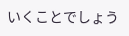いくことでしょう